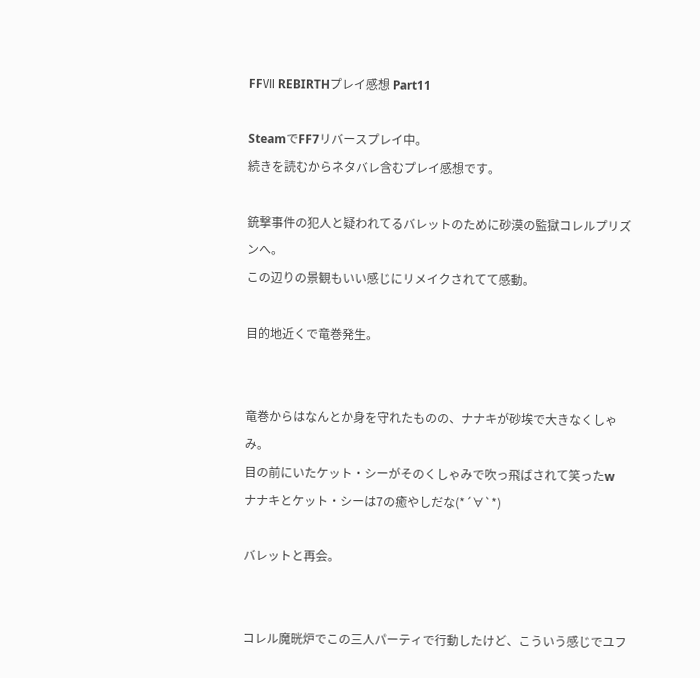FFⅦ REBIRTHプレイ感想 Part11

SteamでFF7リバースプレイ中。
続きを読むからネタバレ含むプレイ感想です。

銃撃事件の犯人と疑われてるバレットのために砂漠の監獄コレルプリズンへ。
この辺りの景観もいい感じにリメイクされてて感動。

目的地近くで竜巻発生。


竜巻からはなんとか身を守れたものの、ナナキが砂埃で大きなくしゃみ。
目の前にいたケット・シーがそのくしゃみで吹っ飛ばされて笑ったw
ナナキとケット・シーは7の癒やしだな(*´∀`*)

バレットと再会。


コレル魔晄炉でこの三人パーティで行動したけど、こういう感じでユフ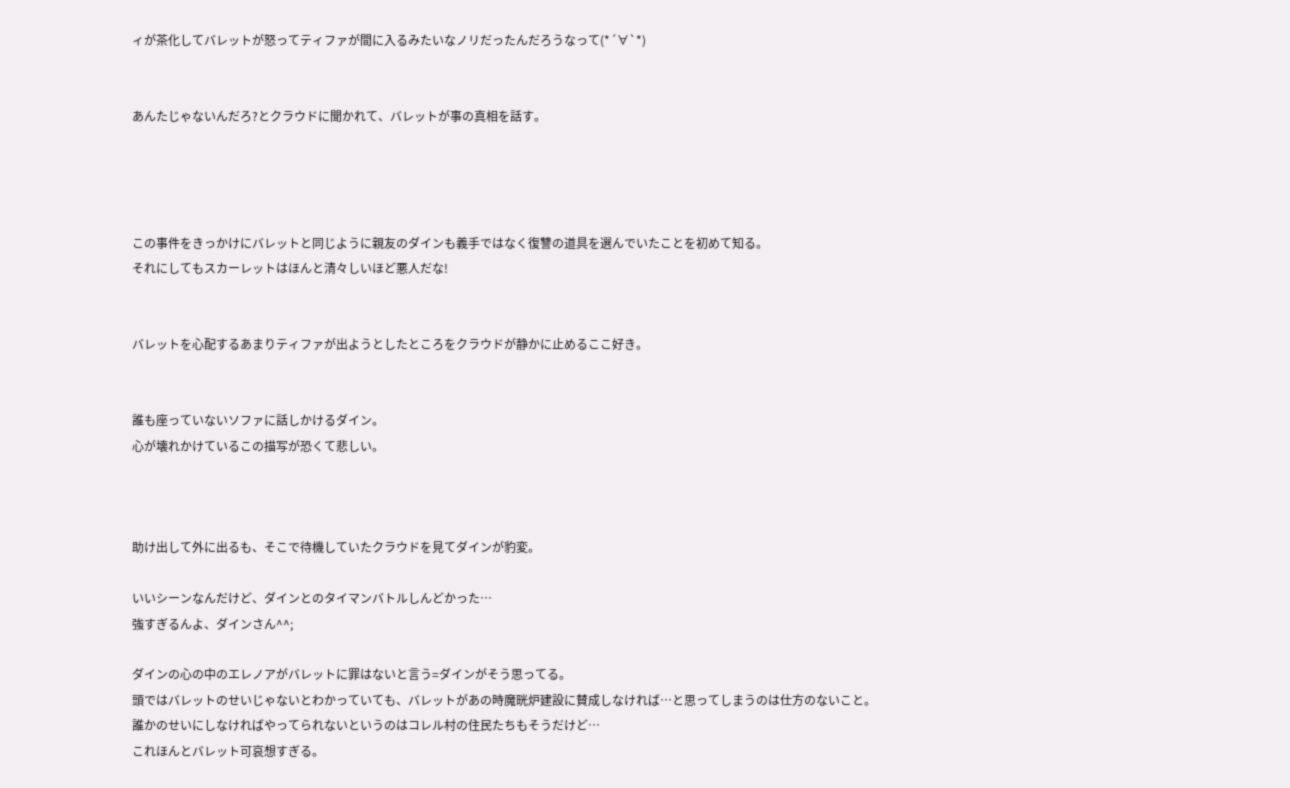ィが茶化してバレットが怒ってティファが間に入るみたいなノリだったんだろうなって(*´∀`*)


あんたじゃないんだろ?とクラウドに聞かれて、バレットが事の真相を話す。




この事件をきっかけにバレットと同じように親友のダインも義手ではなく復讐の道具を選んでいたことを初めて知る。
それにしてもスカーレットはほんと清々しいほど悪人だな!


バレットを心配するあまりティファが出ようとしたところをクラウドが静かに止めるここ好き。


誰も座っていないソファに話しかけるダイン。
心が壊れかけているこの描写が恐くて悲しい。



助け出して外に出るも、そこで待機していたクラウドを見てダインが豹変。

いいシーンなんだけど、ダインとのタイマンバトルしんどかった…
強すぎるんよ、ダインさん^^;

ダインの心の中のエレノアがバレットに罪はないと言う=ダインがそう思ってる。
頭ではバレットのせいじゃないとわかっていても、バレットがあの時魔晄炉建設に賛成しなければ…と思ってしまうのは仕方のないこと。
誰かのせいにしなければやってられないというのはコレル村の住民たちもそうだけど…
これほんとバレット可哀想すぎる。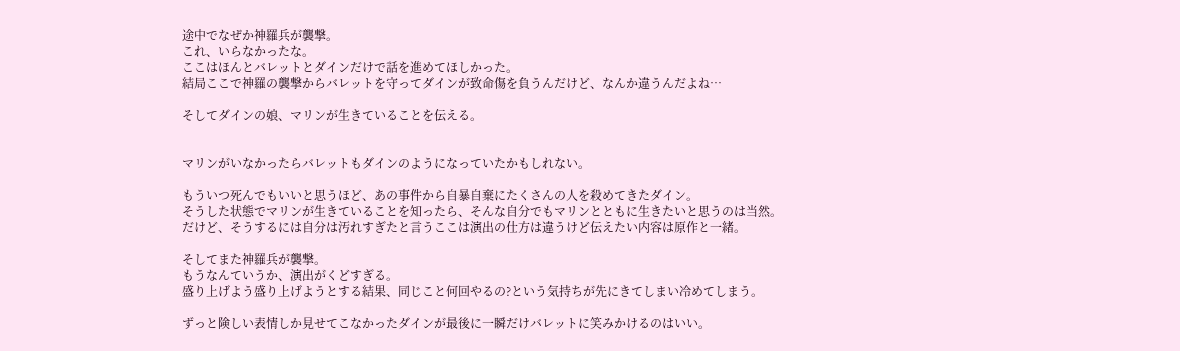途中でなぜか神羅兵が襲撃。
これ、いらなかったな。
ここはほんとバレットとダインだけで話を進めてほしかった。
結局ここで神羅の襲撃からバレットを守ってダインが致命傷を負うんだけど、なんか違うんだよね…

そしてダインの娘、マリンが生きていることを伝える。


マリンがいなかったらバレットもダインのようになっていたかもしれない。

もういつ死んでもいいと思うほど、あの事件から自暴自棄にたくさんの人を殺めてきたダイン。
そうした状態でマリンが生きていることを知ったら、そんな自分でもマリンとともに生きたいと思うのは当然。
だけど、そうするには自分は汚れすぎたと言うここは演出の仕方は違うけど伝えたい内容は原作と一緒。

そしてまた神羅兵が襲撃。
もうなんていうか、演出がくどすぎる。
盛り上げよう盛り上げようとする結果、同じこと何回やるの?という気持ちが先にきてしまい冷めてしまう。

ずっと険しい表情しか見せてこなかったダインが最後に一瞬だけバレットに笑みかけるのはいい。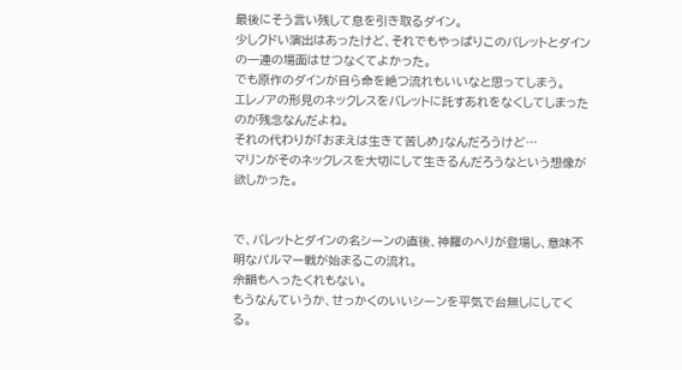最後にそう言い残して息を引き取るダイン。
少しクドい演出はあったけど、それでもやっぱりこのバレットとダインの一連の場面はせつなくてよかった。
でも原作のダインが自ら命を絶つ流れもいいなと思ってしまう。
エレノアの形見のネックレスをバレットに託すあれをなくしてしまったのが残念なんだよね。
それの代わりが「おまえは生きて苦しめ」なんだろうけど…
マリンがそのネックレスを大切にして生きるんだろうなという想像が欲しかった。


で、バレットとダインの名シーンの直後、神羅のヘリが登場し、意味不明なパルマー戦が始まるこの流れ。
余韻もへったくれもない。
もうなんていうか、せっかくのいいシーンを平気で台無しにしてくる。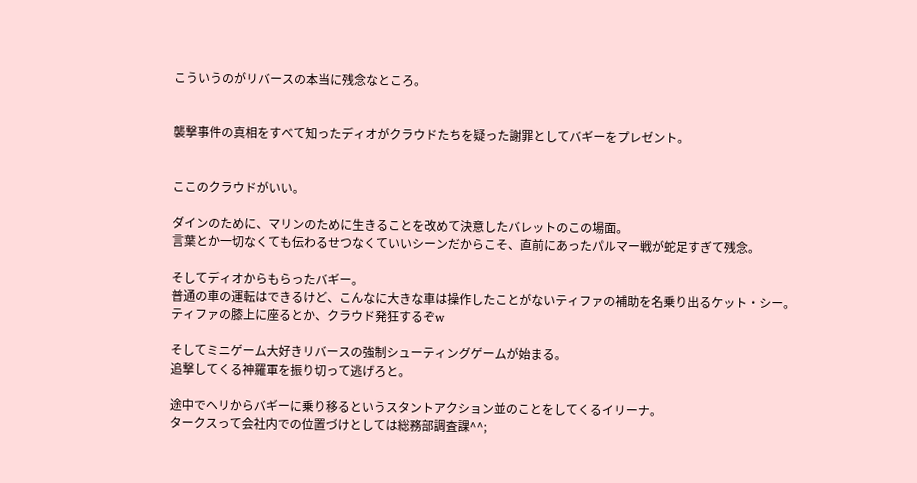こういうのがリバースの本当に残念なところ。


襲撃事件の真相をすべて知ったディオがクラウドたちを疑った謝罪としてバギーをプレゼント。


ここのクラウドがいい。

ダインのために、マリンのために生きることを改めて決意したバレットのこの場面。
言葉とか一切なくても伝わるせつなくていいシーンだからこそ、直前にあったパルマー戦が蛇足すぎて残念。

そしてディオからもらったバギー。
普通の車の運転はできるけど、こんなに大きな車は操作したことがないティファの補助を名乗り出るケット・シー。
ティファの膝上に座るとか、クラウド発狂するぞw

そしてミニゲーム大好きリバースの強制シューティングゲームが始まる。
追撃してくる神羅軍を振り切って逃げろと。

途中でヘリからバギーに乗り移るというスタントアクション並のことをしてくるイリーナ。
タークスって会社内での位置づけとしては総務部調査課^^;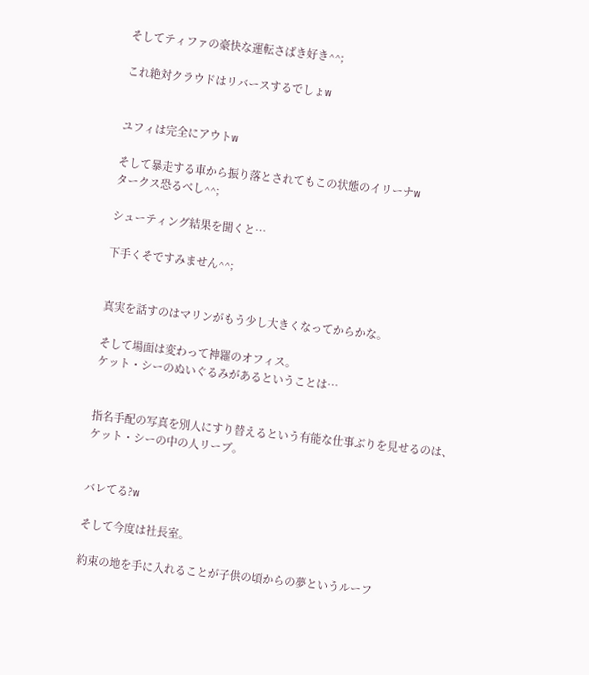そしてティファの豪快な運転さばき好き^^;

これ絶対クラウドはリバースするでしょw


ユフィは完全にアウトw

そして暴走する車から振り落とされてもこの状態のイリーナw
タークス恐るべし^^;

シューティング結果を聞くと…

下手くそですみません^^;


真実を話すのはマリンがもう少し大きくなってからかな。

そして場面は変わって神羅のオフィス。
ケット・シーのぬいぐるみがあるということは…


指名手配の写真を別人にすり替えるという有能な仕事ぶりを見せるのは、ケット・シーの中の人リーブ。


バレてる?w

そして今度は社長室。

約束の地を手に入れることが子供の頃からの夢というルーフ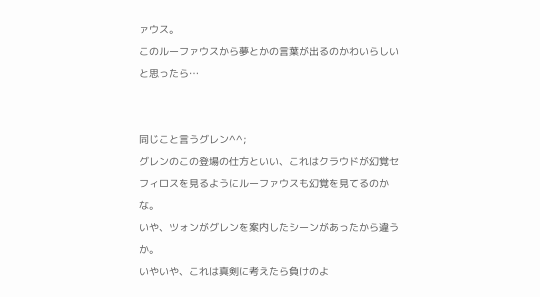ァウス。
このルーファウスから夢とかの言葉が出るのかわいらしいと思ったら…


同じこと言うグレン^^;
グレンのこの登場の仕方といい、これはクラウドが幻覚セフィロスを見るようにルーファウスも幻覚を見てるのかな。
いや、ツォンがグレンを案内したシーンがあったから違うか。
いやいや、これは真剣に考えたら負けのよ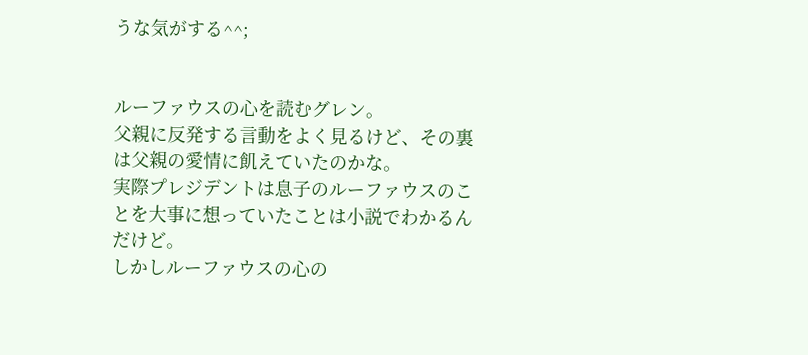うな気がする^^;


ルーファウスの心を読むグレン。
父親に反発する言動をよく見るけど、その裏は父親の愛情に飢えていたのかな。
実際プレジデントは息子のルーファウスのことを大事に想っていたことは小説でわかるんだけど。
しかしルーファウスの心の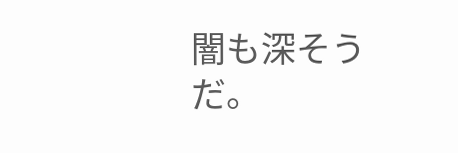闇も深そうだ。